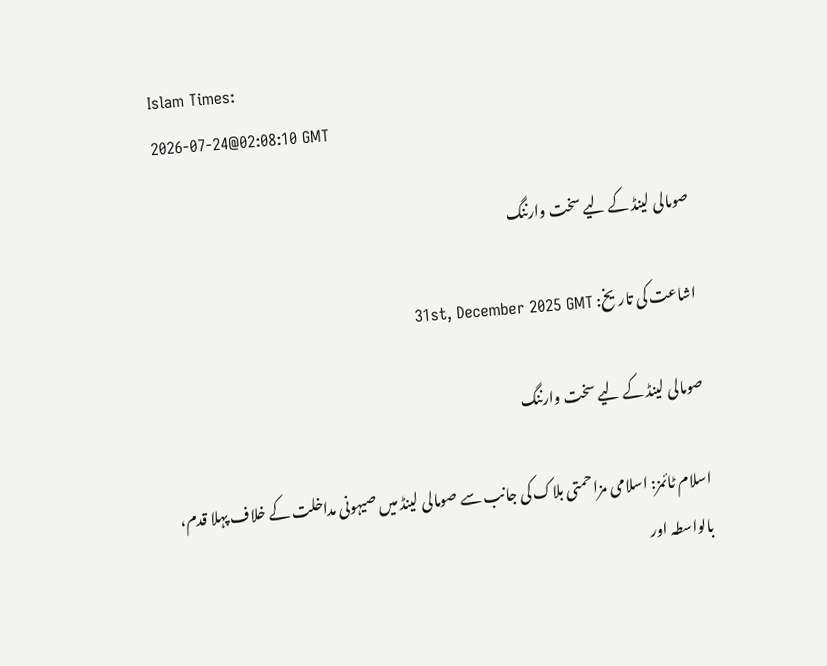Islam Times:
2026-07-24@02:08:10 GMT

صومالی لینڈ کے لیے سخت وارننگ

اشاعت کی تاریخ: 31st, December 2025 GMT

صومالی لینڈ کے لیے سخت وارننگ

اسلام ٹائمز: اسلامی مزاحمتی بلاک کی جانب سے صومالی لینڈ میں صیہونی مداخلت کے خلاف پہلا قدم، بالواسطہ اور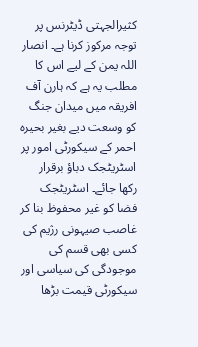کثیرالجہتی ڈیٹرنس پر توجہ مرکوز کرنا ہے۔ انصار اللہ یمن کے لیے اس کا مطلب یہ ہے کہ ہارن آف افریقہ میں میدان جنگ کو وسعت دیے بغیر بحیرہ احمر کے سیکورٹی امور پر اسٹریٹجک دباؤ برقرار رکھا جائے۔ اسٹریٹجک فضا کو غیر محفوظ بنا کر غاصب صیہونی رژیم کی کسی بھی قسم کی موجودگی کی سیاسی اور سیکورٹی قیمت بڑھا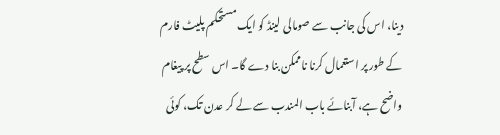دینا، اس کی جانب سے صومالی لینڈ کو ایک مستحکم پلیٹ فارم کے طور پر استعمال کرنا ناممکن بنا دے گا۔ اس سطح پر پیغام واضح ہے، آبنائے باب المندب سے لے کر عدن تک، کوئی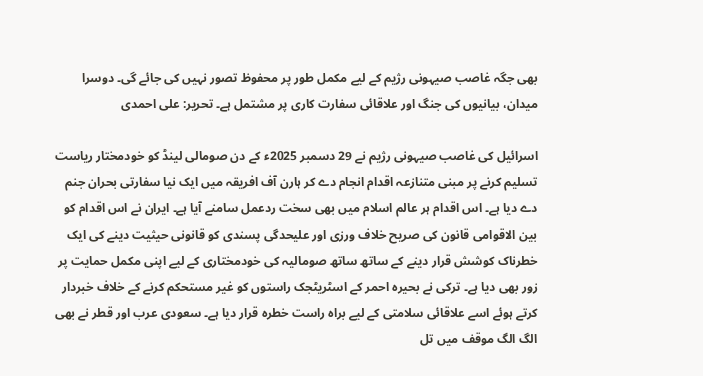بھی جگہ غاصب صیہونی رژیم کے لیے مکمل طور پر محفوظ تصور نہیں کی جائے گی۔ دوسرا میدان، بیانیوں کی جنگ اور علاقائی سفارت کاری پر مشتمل ہے۔ تحریر: علی احمدی

اسرائیل کی غاصب صیہونی رژیم نے 29 دسمبر 2025ء کے دن صومالی لینڈ کو خودمختار ریاست تسلیم کرنے پر مبنی متنازعہ اقدام انجام دے کر ہارن آف افریقہ میں ایک نیا سفارتی بحران جنم دے دیا ہے۔ اس اقدام ہر عالم اسلام میں بھی سخت ردعمل سامنے آیا ہے۔ ایران نے اس اقدام کو بین الاقوامی قانون کی صریح خلاف ورزی اور علیحدگی پسندی کو قانونی حیثیت دینے کی ایک خطرناک کوشش قرار دینے کے ساتھ ساتھ صومالیہ کی خودمختاری کے لیے اپنی مکمل حمایت پر زور بھی دیا ہے۔ ترکی نے بحیرہ احمر کے اسٹریٹجک راستوں کو غیر مستحکم کرنے کے خلاف خبردار کرتے ہوئے اسے علاقائی سلامتی کے لیے براہ راست خطرہ قرار دیا ہے۔ سعودی عرب اور قطر نے بھی الگ الگ موقف میں تل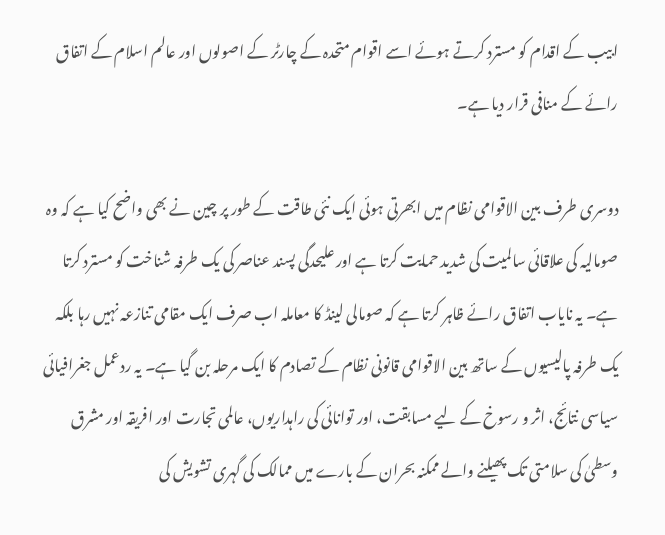ابیب کے اقدام کو مسترد کرتے ہوئے اسے اقوام متحدہ کے چارٹر کے اصولوں اور عالم اسلام کے اتفاق رائے کے منافی قرار دیا ہے۔

دوسری طرف بین الاقوامی نظام میں ابھرتی ہوئی ایک نئی طاقت کے طور پر چین نے بھی واضح کیا ہے کہ وہ صومالیہ کی علاقائی سالمیت کی شدید حمایت کرتا ہے اور علیحدگی پسند عناصر کی یک طرفہ شناخت کو مسترد کرتا ہے۔ یہ نایاب اتفاق رائے ظاہر کرتا ہے کہ صومالی لینڈ کا معاملہ اب صرف ایک مقامی تنازعہ نہیں رہا بلکہ یک طرفہ پالیسیوں کے ساتھ بین الاقوامی قانونی نظام کے تصادم کا ایک مرحلہ بن گیا ہے۔ یہ ردعمل جغرافیائی سیاسی نتائج، اثر و رسوخ کے لیے مسابقت، اور توانائی کی راہداریوں، عالمی تجارت اور افریقہ اور مشرق وسطیٰ کی سلامتی تک پھیلنے والے ممکنہ بحران کے بارے میں ممالک کی گہری تشویش کی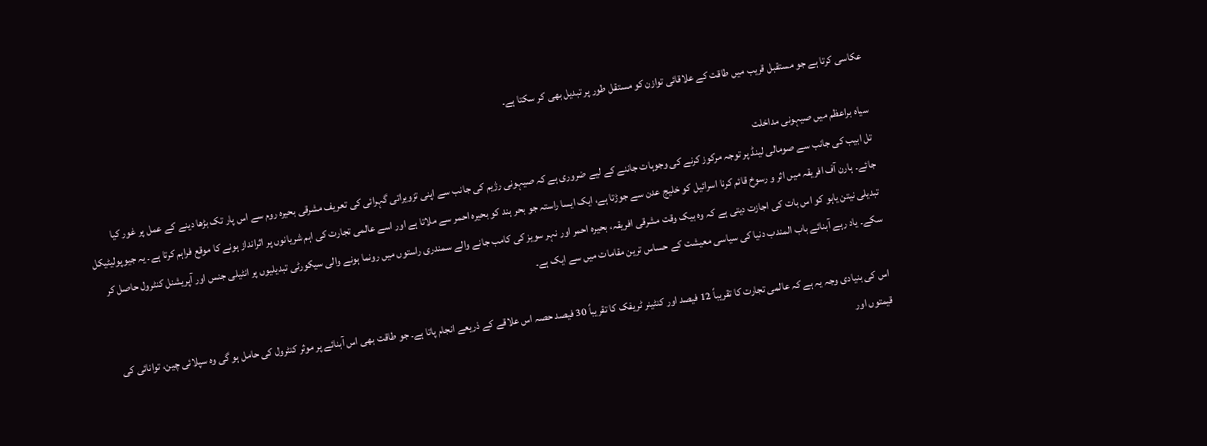عکاسی کرتا ہے جو مستقبل قریب میں طاقت کے علاقائی توازن کو مستقل طور پر تبدیل بھی کر سکتا ہے۔

سیاہ براعظم میں صیہونی مداخلت
تل ابیب کی جانب سے صومالی لینڈ پر توجہ مرکوز کرنے کی وجوہات جاننے کے لیے ضروری ہے کہ صیہونی رژیم کی جانب سے اپنی تزویراتی گہرائی کی تعریف مشرقی بحیرہ روم سے اس پار تک بڑھا دینے کے عمل پر غور کیا جائے۔ ہارن آف افریقہ میں اثر و رسوخ قائم کرنا اسرائیل کو خلیج عدن سے جوڑتا ہے، ایک ایسا راستہ جو بحر ہند کو بحیرہ احمر سے ملاتا ہے اور اسے عالمی تجارت کی اہم شریانوں پر اثرانداز ہونے کا موقع فراہم کرتا ہے۔ یہ جیوپولیٹیکل تبدیلی نیتن یاہو کو اس بات کی اجازت دیتی ہے کہ وہ بیک وقت مشرقی افریقہ، بحیرہ احمر اور نہر سویز کی کامب جانے والے سمندری راستوں میں رونما ہونے والی سیکورٹی تبدیلیوں پر انٹیلی جنس اور آپریشنل کنٹرول حاصل کر سکے۔ یاد رہے آبنائے باب المندب دنیا کی سیاسی معیشت کے حساس ترین مقامات میں سے ایک ہے۔

اس کی بنیادی وجہ یہ ہے کہ عالمی تجارت کا تقریباً 12 فیصد اور کنٹینر ٹریفک کا تقریباً 30 فیصد حصہ اس علاقے کے ذریعے انجام پاتا ہے۔ جو طاقت بھی اس آبنائے پر موثر کنٹرول کی حامل ہو گی وہ سپلائی چین، توانائی کی قیمتوں اور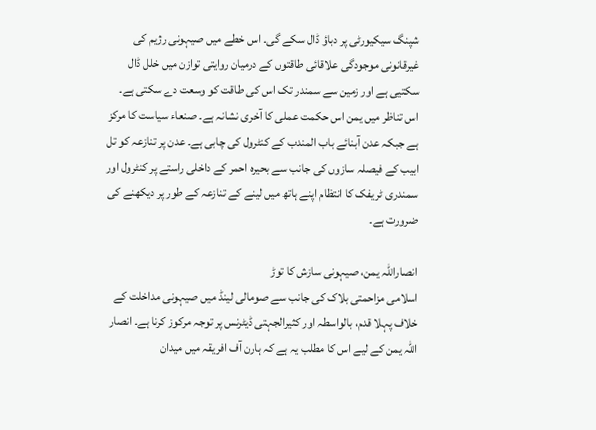شپنگ سیکیورٹی پر دباؤ ڈال سکے گی۔ اس خطے میں صیہونی رژیم کی غیرقانونی موجودگی علاقائی طاقتوں کے درمیان روایتی توازن میں خلل ڈال سکتیی ہے اور زمین سے سمندر تک اس کی طاقت کو وسعت دے سکتی ہے۔ اس تناظر میں یمن اس حکمت عملی کا آخری نشانہ ہے۔ صنعاء سیاست کا مرکز ہے جبکہ عدن آبنائے باب المندب کے کنٹرول کی چابی ہے۔ عدن پر تنازعہ کو تل ابیب کے فیصلہ سازوں کی جانب سے بحیرہ احمر کے داخلی راستے پر کنٹرول اور سمندری ٹریفک کا انتظام اپنے ہاتھ میں لینے کے تنازعہ کے طور پر دیکھنے کی ضرورت ہے۔

انصاراللہ یمن، صیہونی سازش کا توڑ
اسلامی مزاحمتی بلاک کی جانب سے صومالی لینڈ میں صیہونی مداخلت کے خلاف پہلا قدم، بالواسطہ اور کثیرالجہتی ڈیٹرنس پر توجہ مرکوز کرنا ہے۔ انصار اللہ یمن کے لیے اس کا مطلب یہ ہے کہ ہارن آف افریقہ میں میدان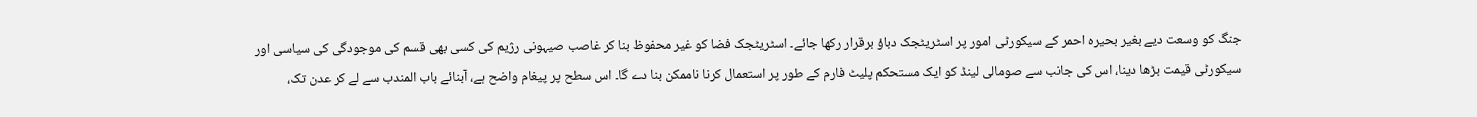جنگ کو وسعت دیے بغیر بحیرہ احمر کے سیکورٹی امور پر اسٹریٹجک دباؤ برقرار رکھا جائے۔ اسٹریٹجک فضا کو غیر محفوظ بنا کر غاصب صیہونی رژیم کی کسی بھی قسم کی موجودگی کی سیاسی اور سیکورٹی قیمت بڑھا دینا، اس کی جانب سے صومالی لینڈ کو ایک مستحکم پلیٹ فارم کے طور پر استعمال کرنا ناممکن بنا دے گا۔ اس سطح پر پیغام واضح ہے، آبنائے باب المندب سے لے کر عدن تک،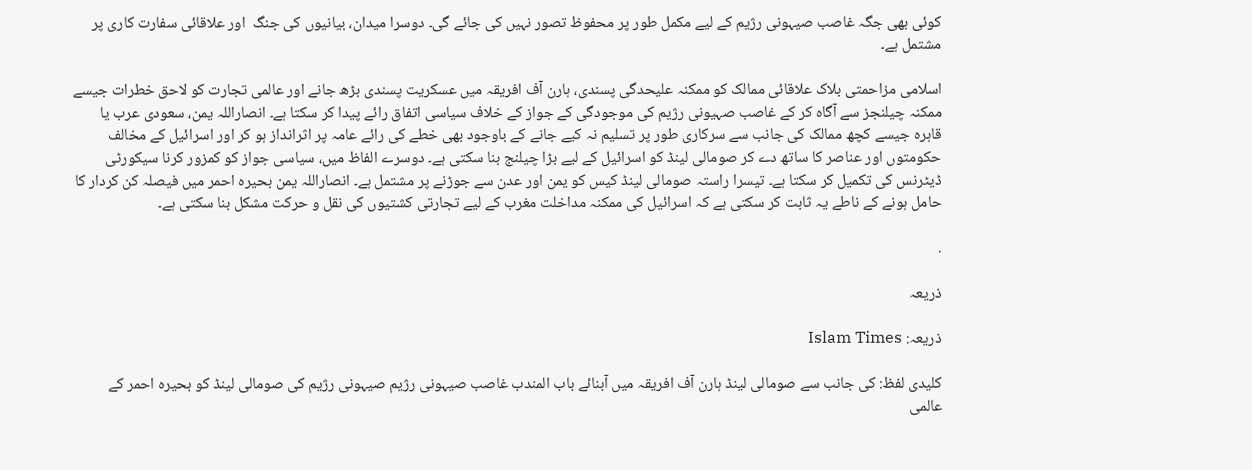کوئی بھی جگہ غاصب صیہونی رژیم کے لیے مکمل طور پر محفوظ تصور نہیں کی جائے گی۔ دوسرا میدان، بیانیوں کی جنگ  اور علاقائی سفارت کاری پر مشتمل ہے۔

اسلامی مزاحمتی بلاک علاقائی ممالک کو ممکنہ علیحدگی پسندی، ہارن آف افریقہ میں عسکریت پسندی بڑھ جانے اور عالمی تجارت کو لاحق خطرات جیسے ممکنہ چیلنجز سے آگاہ کر کے غاصب صہیونی رژیم کی موجودگی کے جواز کے خلاف سیاسی اتفاق رائے پیدا کر سکتا ہے۔ انصاراللہ یمن، سعودی عرب یا قاہرہ جیسے کچھ ممالک کی جانب سے سرکاری طور پر تسلیم نہ کیے جانے کے باوجود بھی خطے کی رائے عامہ پر اثرانداز ہو کر اور اسرائیل کے مخالف حکومتوں اور عناصر کا ساتھ دے کر صومالی لینڈ کو اسرائیل کے لیے بڑا چیلنج بنا سکتی ہے۔ دوسرے الفاظ میں، سیاسی جواز کو کمزور کرنا سیکورٹی ڈیٹرنس کی تکمیل کر سکتا ہے۔ تیسرا راستہ صومالی لینڈ کیس کو یمن اور عدن سے جوڑنے پر مشتمل ہے۔ انصاراللہ یمن بحیرہ احمر میں فیصلہ کن کردار کا حامل ہونے کے ناطے یہ ثابت کر سکتی ہے کہ اسرائیل کی ممکنہ مداخلت مغرب کے لیے تجارتی کشتیوں کی نقل و حرکت مشکل بنا سکتی ہے۔

.

ذریعہ

ذریعہ: Islam Times

کلیدی لفظ: کی جانب سے صومالی لینڈ ہارن آف افریقہ میں آبنائے باب المندب غاصب صیہونی رژیم صیہونی رژیم کی صومالی لینڈ کو بحیرہ احمر کے عالمی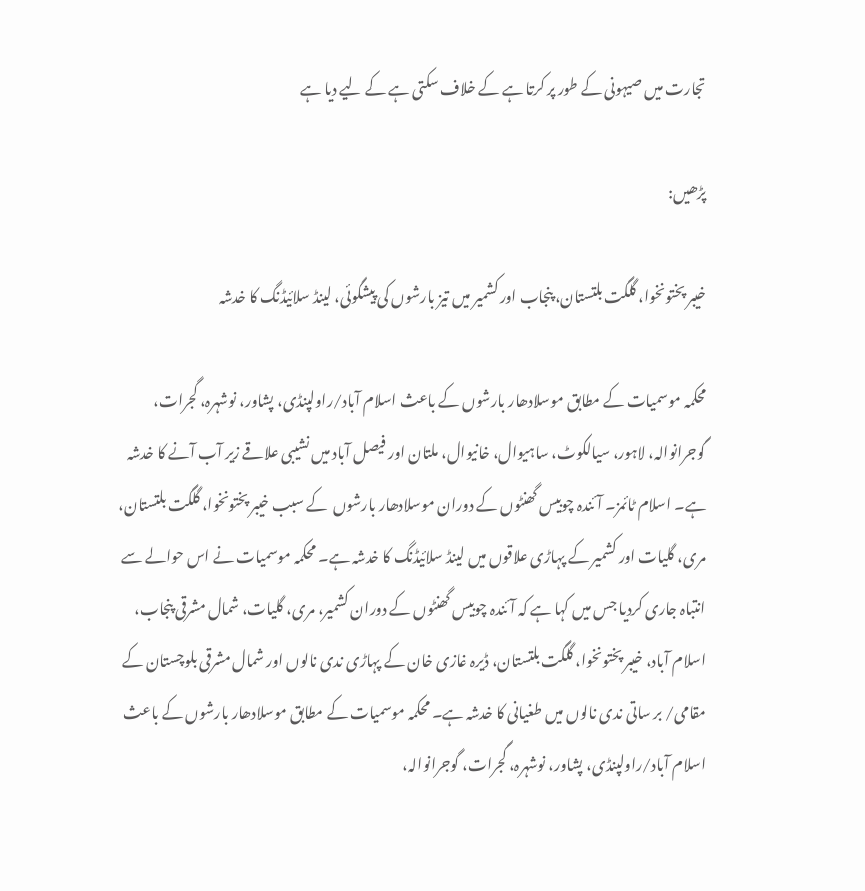تجارت میں صیہونی کے طور پر کرتا ہے کے خلاف سکتی ہے کے لیے دیا ہے

پڑھیں:

خیبر پختونخوا، گلگت بلتستان، پنجاب اور کشمیر میں تیز بارشوں کی پیشگوئی، لینڈ سلائیڈنگ کا خدشہ

محکمہ موسمیات کے مطابق موسلادھار بارشوں کے باعث اسلام آباد/راولپنڈی، پشاور، نوشہرہ، گجرات، گوجرانوالہ، لاہور، سیالکوٹ، ساہیوال، خانیوال، ملتان اور فیصل آباد میں نشیبی علاقے زیر آب آنے کا خدشہ ہے۔ اسلام ٹائمز۔ آئندہ چوبیس گھنٹوں کے دوران موسلادھار بارشوں  کے سبب خیبر پختونخوا، گلگت بلتستان، مری، گلیات اور کشمیر کے پہاڑی علاقوں میں لینڈ سلائیڈنگ کا خدشہ ہے۔ محکمہ موسمیات نے اس حوالے سے انتباہ جاری کردیا جس میں کہا ہے کہ آئندہ چوبیس گھنٹوں کے دوران کشمیر، مری، گلیات، شمال مشرقی پنجاب، اسلام آباد، خیبر پختونخوا، گلگت بلتستان، ڈیرہ غازی خان کے پہاڑی ندی نالوں اور شمال مشرقی بلوچستان کے  مقامی/ بر ساتی ندی نالوں میں طغیانی کا خدشہ ہے۔ محکمہ موسمیات کے مطابق موسلادھار بارشوں کے باعث اسلام آباد/راولپنڈی، پشاور، نوشہرہ، گجرات، گوجرانوالہ،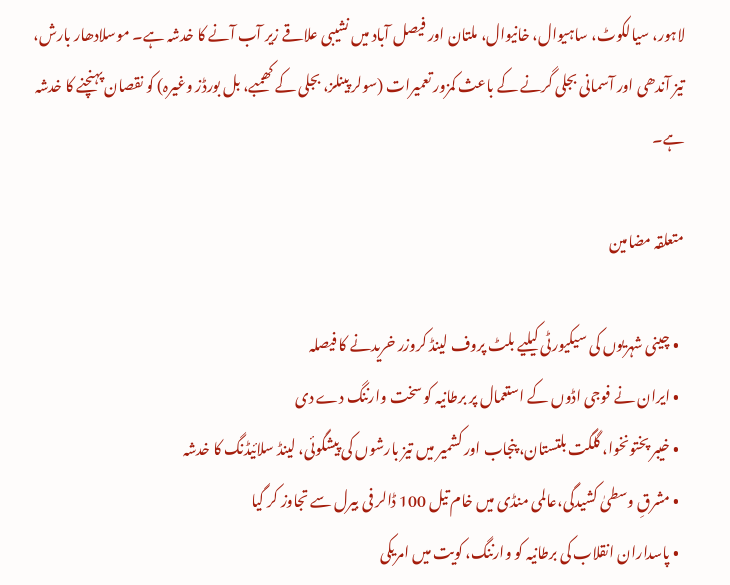لاہور، سیالکوٹ، ساہیوال، خانیوال، ملتان اور فیصل آباد میں نشیبی علاقے زیر آب آنے کا خدشہ ہے۔ موسلادھار بارش، تیز آندھی اور آسمانی بجلی گرنے کے باعث کمزور تعمیرات (سولر پینلز، بجلی کے کھمبے، بل بورڈز وغیرہ) کو نقصان پہنچنے کا خدشہ ہے۔

متعلقہ مضامین

  • چینی شہریوں کی سیکیورٹی کیلیے بلٹ پروف لینڈ کروزر خریدنے کا فیصلہ
  • ایران نے فوجی اڈوں کے استعمال پر برطانیہ کو سخت وارننگ دے دی
  • خیبر پختونخوا، گلگت بلتستان، پنجاب اور کشمیر میں تیز بارشوں کی پیشگوئی، لینڈ سلائیڈنگ کا خدشہ
  • مشرقِ وسطیٰ کشیدگی،عالمی منڈی میں خام تیل 100 ڈالر فی بیرل سے تجاوز کر گیا
  • پاسداران انقلاب کی برطانیہ کو وارننگ، کویت میں امریکی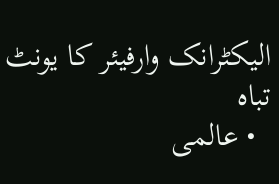الیکٹرانک وارفیئر کا یونٹ تباہ
  • عالمی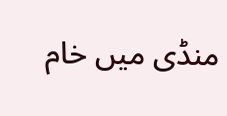منڈی میں خام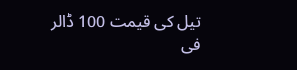تیل کی قیمت 100 ڈالر فی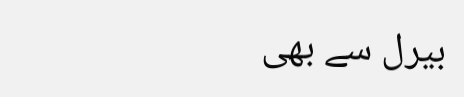بیرل سے بھی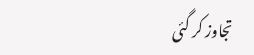تجاوز کر گئی